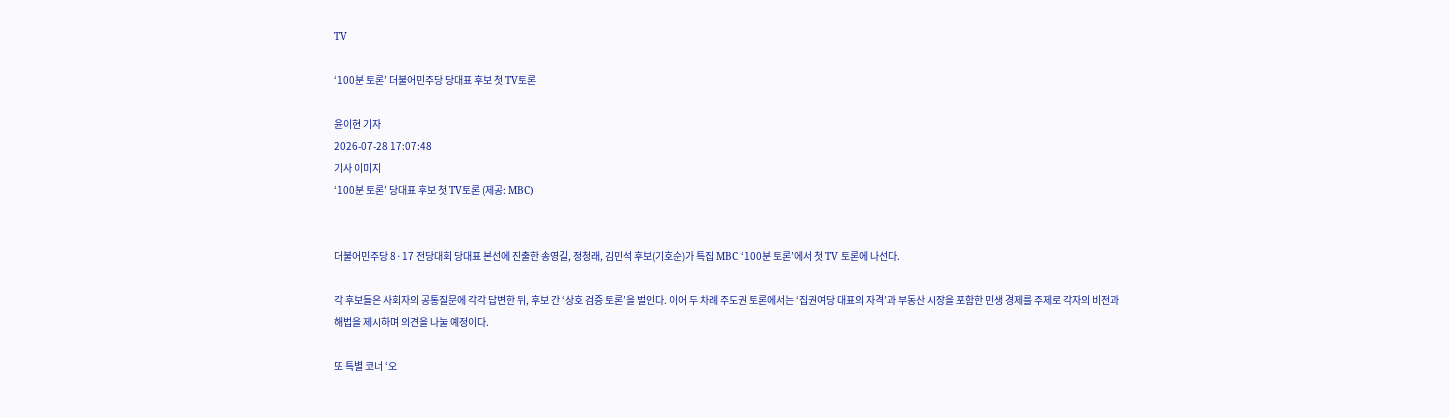TV

‘100분 토론’ 더불어민주당 당대표 후보 첫 TV토론

윤이현 기자
2026-07-28 17:07:48
기사 이미지
‘100분 토론’ 당대표 후보 첫 TV토론 (제공: MBC)


더불어민주당 8·17 전당대회 당대표 본선에 진출한 송영길, 정청래, 김민석 후보(기호순)가 특집 MBC ‘100분 토론’에서 첫 TV 토론에 나선다.

각 후보들은 사회자의 공통질문에 각각 답변한 뒤, 후보 간 ‘상호 검증 토론’을 벌인다. 이어 두 차례 주도권 토론에서는 ‘집권여당 대표의 자격’과 부동산 시장을 포함한 민생 경제를 주제로 각자의 비전과 해법을 제시하며 의견을 나눌 예정이다.

또 특별 코너 ‘오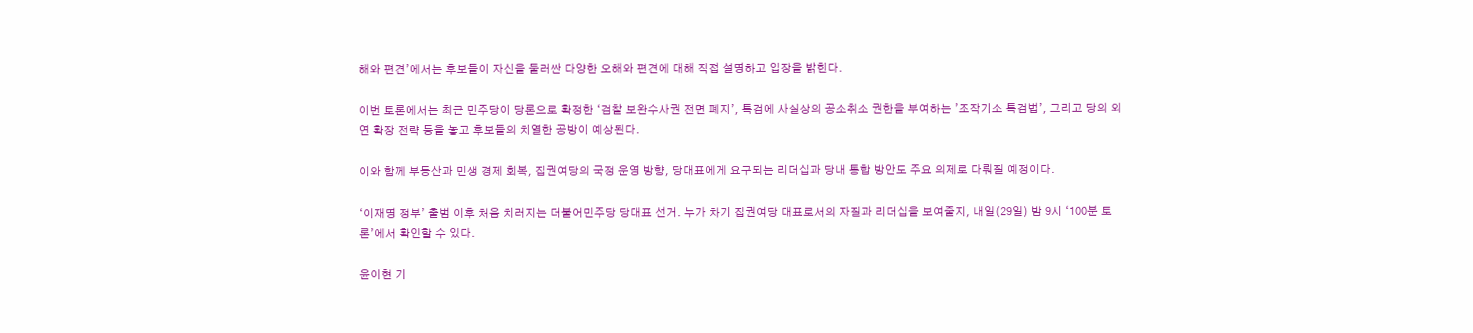해와 편견’에서는 후보들이 자신을 둘러싼 다양한 오해와 편견에 대해 직접 설명하고 입장을 밝힌다.

이번 토론에서는 최근 민주당이 당론으로 확정한 ‘검찰 보완수사권 전면 폐지’, 특검에 사실상의 공소취소 권한을 부여하는 ’조작기소 특검법’, 그리고 당의 외연 확장 전략 등을 놓고 후보들의 치열한 공방이 예상된다.

이와 함께 부동산과 민생 경제 회복, 집권여당의 국정 운영 방향, 당대표에게 요구되는 리더십과 당내 통합 방안도 주요 의제로 다뤄질 예정이다.

‘이재명 정부’ 출범 이후 처음 치러지는 더불어민주당 당대표 선거. 누가 차기 집권여당 대표로서의 자질과 리더십을 보여줄지, 내일(29일) 밤 9시 ‘100분 토론’에서 확인할 수 있다.

윤이현 기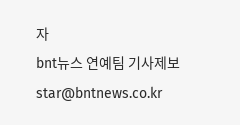자
bnt뉴스 연예팀 기사제보 star@bntnews.co.kr